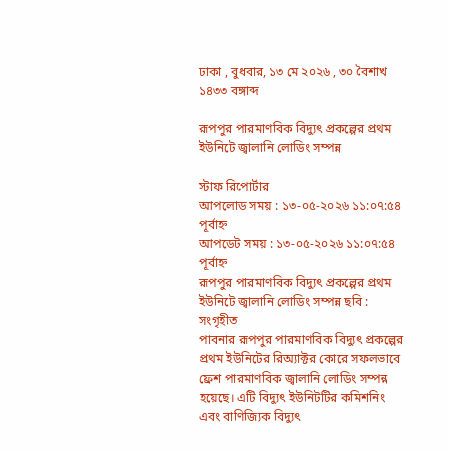ঢাকা , বুধবার, ১৩ মে ২০২৬ , ৩০ বৈশাখ ১৪৩৩ বঙ্গাব্দ

রূপপুর পারমাণবিক বিদ্যুৎ প্রকল্পের প্রথম ইউনিটে জ্বালানি লোডিং সম্পন্ন

স্টাফ রিপোর্টার
আপলোড সময় : ১৩-০৫-২০২৬ ১১:০৭:৫৪ পূর্বাহ্ন
আপডেট সময় : ১৩-০৫-২০২৬ ১১:০৭:৫৪ পূর্বাহ্ন
রূপপুর পারমাণবিক বিদ্যুৎ প্রকল্পের প্রথম ইউনিটে জ্বালানি লোডিং সম্পন্ন ছবি : সংগৃহীত
পাবনার রূপপুর পারমাণবিক বিদ্যুৎ প্রকল্পের প্রথম ইউনিটের রিঅ্যাক্টর কোরে সফলভাবে ফ্রেশ পারমাণবিক জ্বালানি লোডিং সম্পন্ন হয়েছে। এটি বিদ্যুৎ ইউনিটটির কমিশনিং এবং বাণিজ্যিক বিদ্যুৎ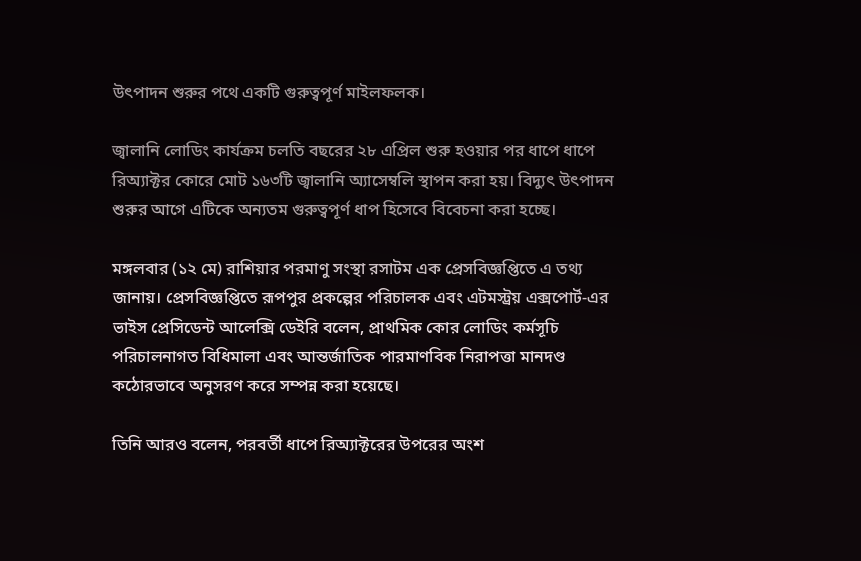উৎপাদন শুরুর পথে একটি গুরুত্বপূর্ণ মাইলফলক।

জ্বালানি লোডিং কার্যক্রম চলতি বছরের ২৮ এপ্রিল শুরু হওয়ার পর ধাপে ধাপে রিঅ্যাক্টর কোরে মোট ১৬৩টি জ্বালানি অ্যাসেম্বলি স্থাপন করা হয়। বিদ্যুৎ উৎপাদন শুরুর আগে এটিকে অন্যতম গুরুত্বপূর্ণ ধাপ হিসেবে বিবেচনা করা হচ্ছে।

মঙ্গলবার (১২ মে) রাশিয়ার পরমাণু সংস্থা রসাটম এক প্রেসবিজ্ঞপ্তিতে এ তথ্য জানায়। প্রেসবিজ্ঞপ্তিতে রূপপুর প্রকল্পের পরিচালক এবং এটমস্ট্রয় এক্সপোর্ট-এর ভাইস প্রেসিডেন্ট আলেক্সি ডেইরি বলেন, প্রাথমিক কোর লোডিং কর্মসূচি পরিচালনাগত বিধিমালা এবং আন্তর্জাতিক পারমাণবিক নিরাপত্তা মানদণ্ড কঠোরভাবে অনুসরণ করে সম্পন্ন করা হয়েছে।

তিনি আরও বলেন, পরবর্তী ধাপে রিঅ্যাক্টরের উপরের অংশ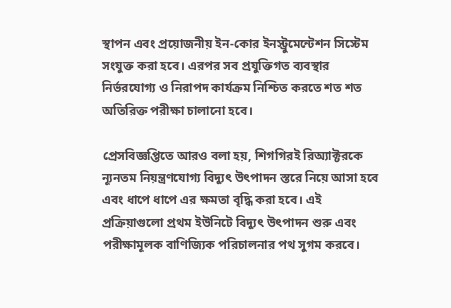স্থাপন এবং প্রয়োজনীয় ইন-কোর ইনস্ট্রুমেন্টেশন সিস্টেম সংযুক্ত করা হবে। এরপর সব প্রযুক্তিগত ব্যবস্থার নির্ভরযোগ্য ও নিরাপদ কার্যক্রম নিশ্চিত করতে শত শত অতিরিক্ত পরীক্ষা চালানো হবে।

প্রেসবিজ্ঞপ্তিতে আরও বলা হয়, শিগগিরই রিঅ্যাক্টরকে ন্যূনতম নিয়ন্ত্রণযোগ্য বিদ্যুৎ উৎপাদন স্তরে নিয়ে আসা হবে এবং ধাপে ধাপে এর ক্ষমতা বৃদ্ধি করা হবে। এই প্রক্রিয়াগুলো প্রথম ইউনিটে বিদ্যুৎ উৎপাদন শুরু এবং পরীক্ষামূলক বাণিজ্যিক পরিচালনার পথ সুগম করবে।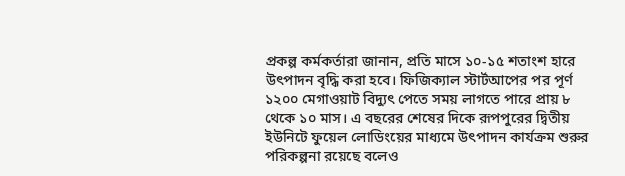প্রকল্প কর্মকর্তারা জানান, প্রতি মাসে ১০-১৫ শতাংশ হারে উৎপাদন বৃদ্ধি করা হবে। ফিজিক্যাল স্টার্টআপের পর পূর্ণ ১২০০ মেগাওয়াট বিদ্যুৎ পেতে সময় লাগতে পারে প্রায় ৮ থেকে ১০ মাস। এ বছরের শেষের দিকে রূপপুরের দ্বিতীয় ইউনিটে ফুয়েল লোডিংয়ের মাধ্যমে উৎপাদন কার্যক্রম শুরুর পরিকল্পনা রয়েছে বলেও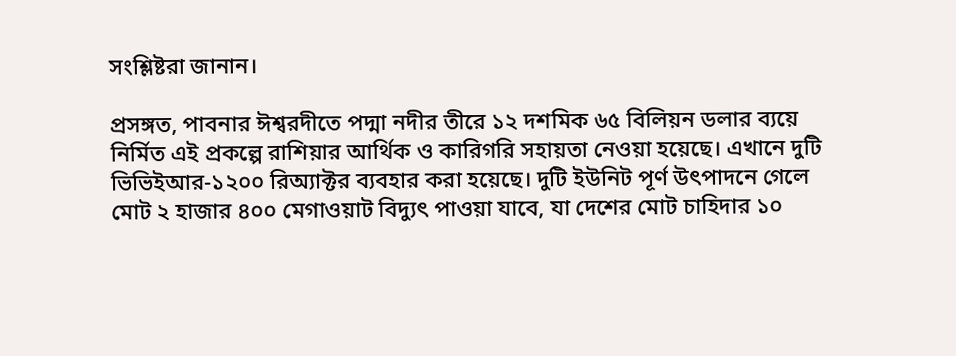সংশ্লিষ্টরা জানান।

প্রসঙ্গত, পাবনার ঈশ্বরদীতে পদ্মা নদীর তীরে ১২ দশমিক ৬৫ বিলিয়ন ডলার ব্যয়ে নির্মিত এই প্রকল্পে রাশিয়ার আর্থিক ও কারিগরি সহায়তা নেওয়া হয়েছে। এখানে দুটি ভিভিইআর-১২০০ রিঅ্যাক্টর ব্যবহার করা হয়েছে। দুটি ইউনিট পূর্ণ উৎপাদনে গেলে মোট ২ হাজার ৪০০ মেগাওয়াট বিদ্যুৎ পাওয়া যাবে, যা দেশের মোট চাহিদার ১০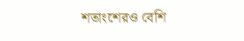শতাংশেরও বেশি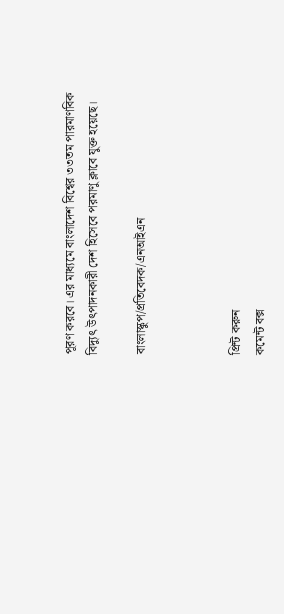পূরণ করবে। এর মাধ্যমে বাংলাদেশ বিশ্বের ৩৩তম পারমাণবিক বিদ্যুৎ উৎপাদনকারী দেশ হিসেবে পরমাণু ক্লাবে যুক্ত হয়েছে।

বাংলাস্কুপ/প্রতিবেদক/এনআইএন



প্রিন্ট করুন
কমেন্ট বক্স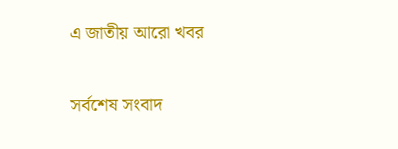এ জাতীয় আরো খবর

সর্বশেষ সংবাদ